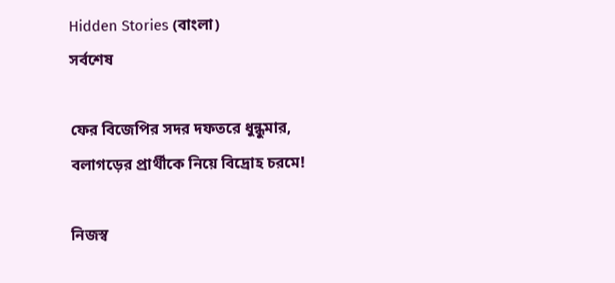Hidden Stories (বাংলা)
সর্বশেষ

ফের বিজেপির সদর দফতরে ধুন্ধুমার, বলাগড়ের প্রার্থীকে নিয়ে বিদ্রোহ চরমে!

নিজস্ব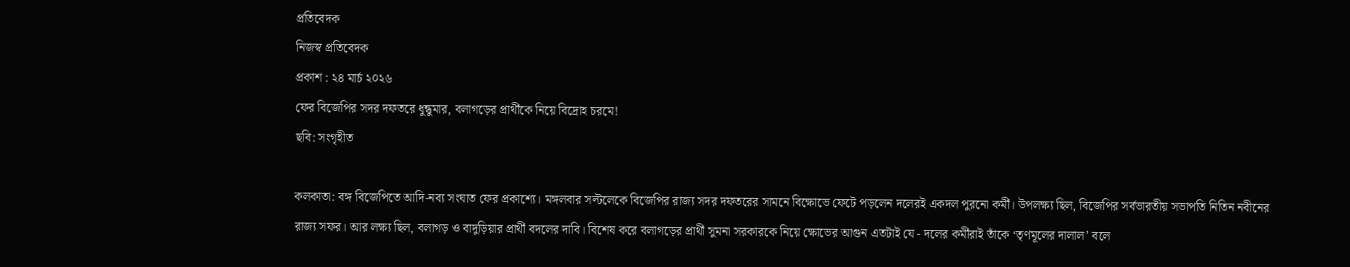প্রতিবেদক
নিজস্ব প্রতিবেদক
প্রকাশ : ২৪ মার্চ ২০২৬
ফের বিজেপির সদর দফতরে ধুন্ধুমার, বলাগড়ের প্রার্থীকে নিয়ে বিদ্রোহ চরমে!
ছবি: সংগৃহীত

কলকাতা: বঙ্গ বিজেপিতে আদি-নব্য সংঘাত ফের প্রকাশ্যে। মঙ্গলবার সল্টলেকে বিজেপির রাজ্য সদর দফতরের সামনে বিক্ষোভে ফেটে পড়লেন দলেরই একদল পুরনো কর্মী। উপলক্ষ্য ছিল, বিজেপির সর্বভারতীয় সভাপতি নিতিন নবীনের রাজ্য সফর। আর লক্ষ্য ছিল, বলাগড় ও বাদুড়িয়ার প্রার্থী বদলের দাবি। বিশেষ করে বলাগড়ের প্রার্থী সুমনা সরকারকে নিয়ে ক্ষোভের আগুন এতটাই যে - দলের কর্মীরাই তাঁকে ‘তৃণমূলের দালাল’ বলে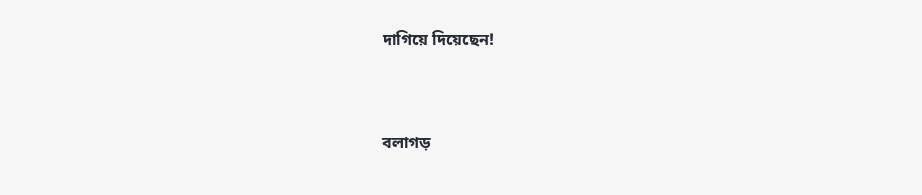দাগিয়ে দিয়েছেন!


বলাগড়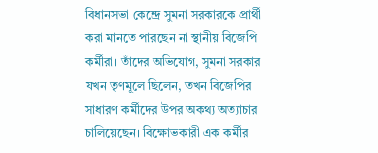বিধানসভা কেন্দ্রে সুমনা সরকারকে প্রার্থী করা মানতে পারছেন না স্থানীয় বিজেপি কর্মীরা। তাঁদের অভিযোগ, সুমনা সরকার যখন তৃণমূলে ছিলেন, তখন বিজেপির সাধারণ কর্মীদের উপর অকথ্য অত্যাচার চালিয়েছেন। বিক্ষোভকারী এক কর্মীর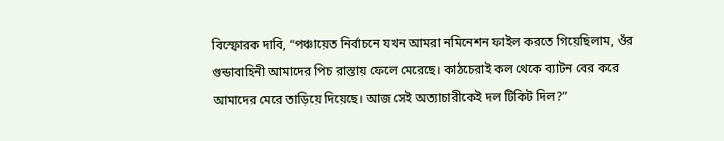বিস্ফোরক দাবি, “পঞ্চায়েত নির্বাচনে যখন আমরা নমিনেশন ফাইল করতে গিয়েছিলাম, ওঁর গুন্ডাবাহিনী আমাদের পিচ রাস্তায় ফেলে মেরেছে। কাঠচেরাই কল থেকে ব্যাটন বের করে আমাদের মেরে তাড়িয়ে দিয়েছে। আজ সেই অত্যাচারীকেই দল টিকিট দিল?”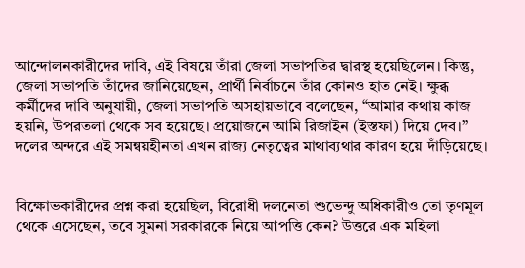আন্দোলনকারীদের দাবি, এই বিষয়ে তাঁরা জেলা সভাপতির দ্বারস্থ হয়েছিলেন। কিন্তু, জেলা সভাপতি তাঁদের জানিয়েছেন, প্রার্থী নির্বাচনে তাঁর কোনও হাত নেই। ক্ষুব্ধ কর্মীদের দাবি অনুযায়ী, জেলা সভাপতি অসহায়ভাবে বলেছেন, “আমার কথায় কাজ হয়নি, উপরতলা থেকে সব হয়েছে। প্রয়োজনে আমি রিজাইন (ইস্তফা) দিয়ে দেব।” দলের অন্দরে এই সমন্বয়হীনতা এখন রাজ্য নেতৃত্বের মাথাব্যথার কারণ হয়ে দাঁড়িয়েছে।


বিক্ষোভকারীদের প্রশ্ন করা হয়েছিল, বিরোধী দলনেতা শুভেন্দু অধিকারীও তো তৃণমূল থেকে এসেছেন, তবে সুমনা সরকারকে নিয়ে আপত্তি কেন? উত্তরে এক মহিলা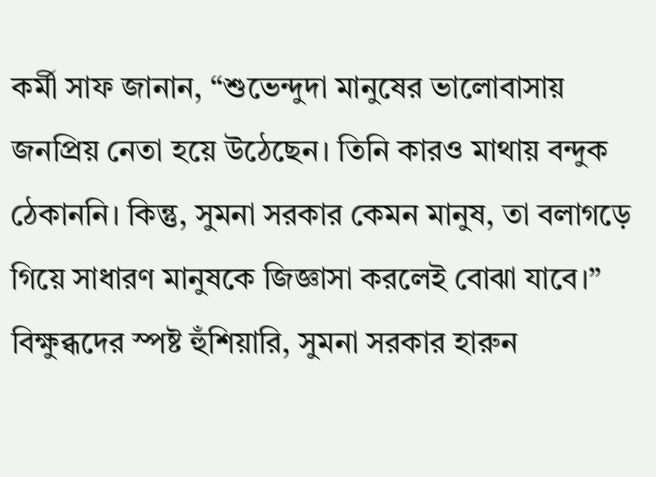কর্মী সাফ জানান, “শুভেন্দুদা মানুষের ভালোবাসায় জনপ্রিয় নেতা হয়ে উঠেছেন। তিনি কারও মাথায় বন্দুক ঠেকাননি। কিন্তু, সুমনা সরকার কেমন মানুষ, তা বলাগড়ে গিয়ে সাধারণ মানুষকে জিজ্ঞাসা করলেই বোঝা যাবে।” বিক্ষুব্ধদের স্পষ্ট হুঁশিয়ারি, সুমনা সরকার হারুন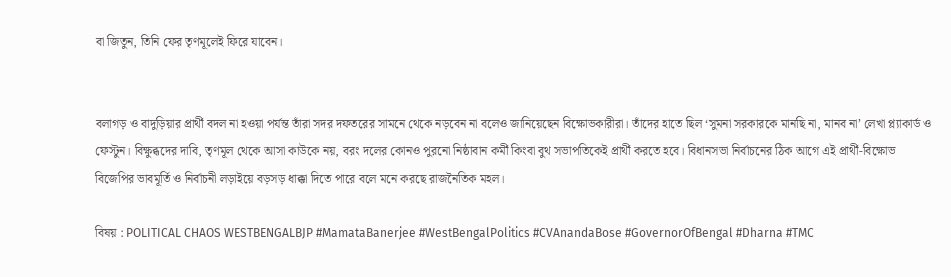বা জিতুন, তিনি ফের তৃণমূলেই ফিরে যাবেন।


বলাগড় ও বাদুড়িয়ার প্রার্থী বদল না হওয়া পর্যন্ত তাঁরা সদর দফতরের সামনে থেকে নড়বেন না বলেও জানিয়েছেন বিক্ষোভকারীরা। তাঁদের হাতে ছিল ‘সুমনা সরকারকে মানছি না, মানব না’ লেখা প্ল্যাকার্ড ও ফেস্টুন। বিক্ষুব্ধদের দাবি, তৃণমূল থেকে আসা কাউকে নয়, বরং দলের কোনও পুরনো নিষ্ঠাবান কর্মী কিংবা বুথ সভাপতিকেই প্রার্থী করতে হবে। বিধানসভা নির্বাচনের ঠিক আগে এই প্রার্থী-বিক্ষোভ বিজেপির ভাবমূর্তি ও নির্বাচনী লড়াইয়ে বড়সড় ধাক্কা দিতে পারে বলে মনে করছে রাজনৈতিক মহল।

বিষয় : POLITICAL CHAOS WESTBENGALBJP #MamataBanerjee #WestBengalPolitics #CVAnandaBose #GovernorOfBengal #Dharna #TMC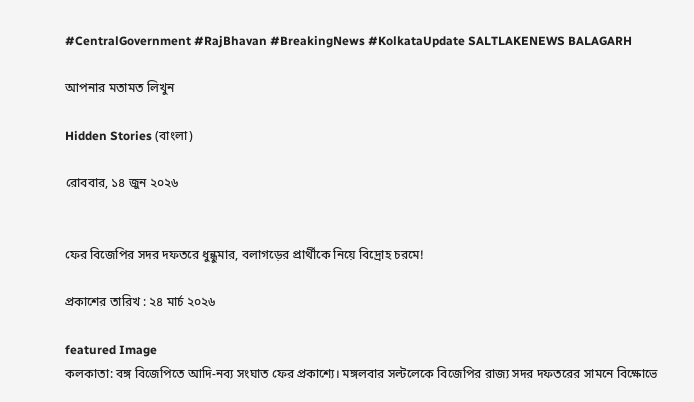#CentralGovernment #RajBhavan #BreakingNews #KolkataUpdate SALTLAKENEWS BALAGARH

আপনার মতামত লিখুন

Hidden Stories (বাংলা)

রোববার, ১৪ জুন ২০২৬


ফের বিজেপির সদর দফতরে ধুন্ধুমার, বলাগড়ের প্রার্থীকে নিয়ে বিদ্রোহ চরমে!

প্রকাশের তারিখ : ২৪ মার্চ ২০২৬

featured Image
কলকাতা: বঙ্গ বিজেপিতে আদি-নব্য সংঘাত ফের প্রকাশ্যে। মঙ্গলবার সল্টলেকে বিজেপির রাজ্য সদর দফতরের সামনে বিক্ষোভে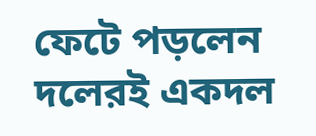ফেটে পড়লেন দলেরই একদল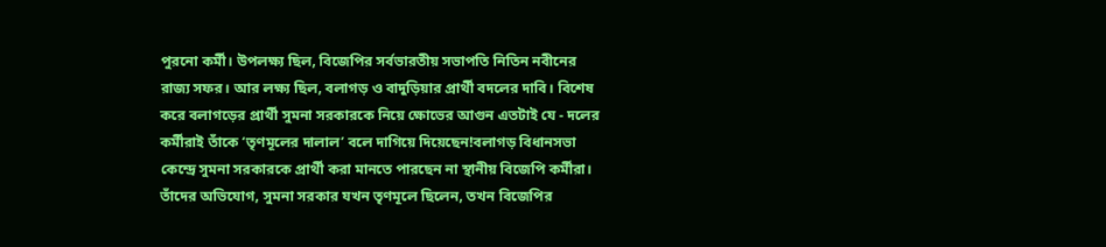পুরনো কর্মী। উপলক্ষ্য ছিল, বিজেপির সর্বভারতীয় সভাপতি নিতিন নবীনের রাজ্য সফর। আর লক্ষ্য ছিল, বলাগড় ও বাদুড়িয়ার প্রার্থী বদলের দাবি। বিশেষ করে বলাগড়ের প্রার্থী সুমনা সরকারকে নিয়ে ক্ষোভের আগুন এতটাই যে - দলের কর্মীরাই তাঁকে ‘তৃণমূলের দালাল’ বলে দাগিয়ে দিয়েছেন!বলাগড় বিধানসভা কেন্দ্রে সুমনা সরকারকে প্রার্থী করা মানতে পারছেন না স্থানীয় বিজেপি কর্মীরা। তাঁদের অভিযোগ, সুমনা সরকার যখন তৃণমূলে ছিলেন, তখন বিজেপির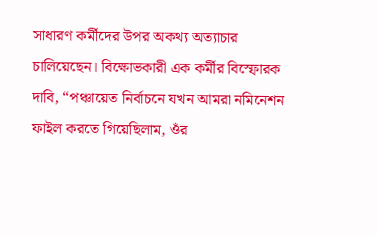সাধারণ কর্মীদের উপর অকথ্য অত্যাচার চালিয়েছেন। বিক্ষোভকারী এক কর্মীর বিস্ফোরক দাবি, “পঞ্চায়েত নির্বাচনে যখন আমরা নমিনেশন ফাইল করতে গিয়েছিলাম, ওঁর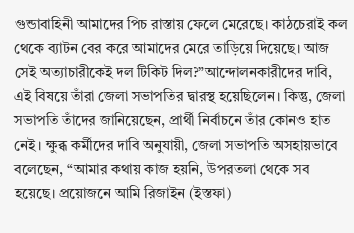গুন্ডাবাহিনী আমাদের পিচ রাস্তায় ফেলে মেরেছে। কাঠচেরাই কল থেকে ব্যাটন বের করে আমাদের মেরে তাড়িয়ে দিয়েছে। আজ সেই অত্যাচারীকেই দল টিকিট দিল?”আন্দোলনকারীদের দাবি, এই বিষয়ে তাঁরা জেলা সভাপতির দ্বারস্থ হয়েছিলেন। কিন্তু, জেলা সভাপতি তাঁদের জানিয়েছেন, প্রার্থী নির্বাচনে তাঁর কোনও হাত নেই। ক্ষুব্ধ কর্মীদের দাবি অনুযায়ী, জেলা সভাপতি অসহায়ভাবে বলেছেন, “আমার কথায় কাজ হয়নি, উপরতলা থেকে সব হয়েছে। প্রয়োজনে আমি রিজাইন (ইস্তফা)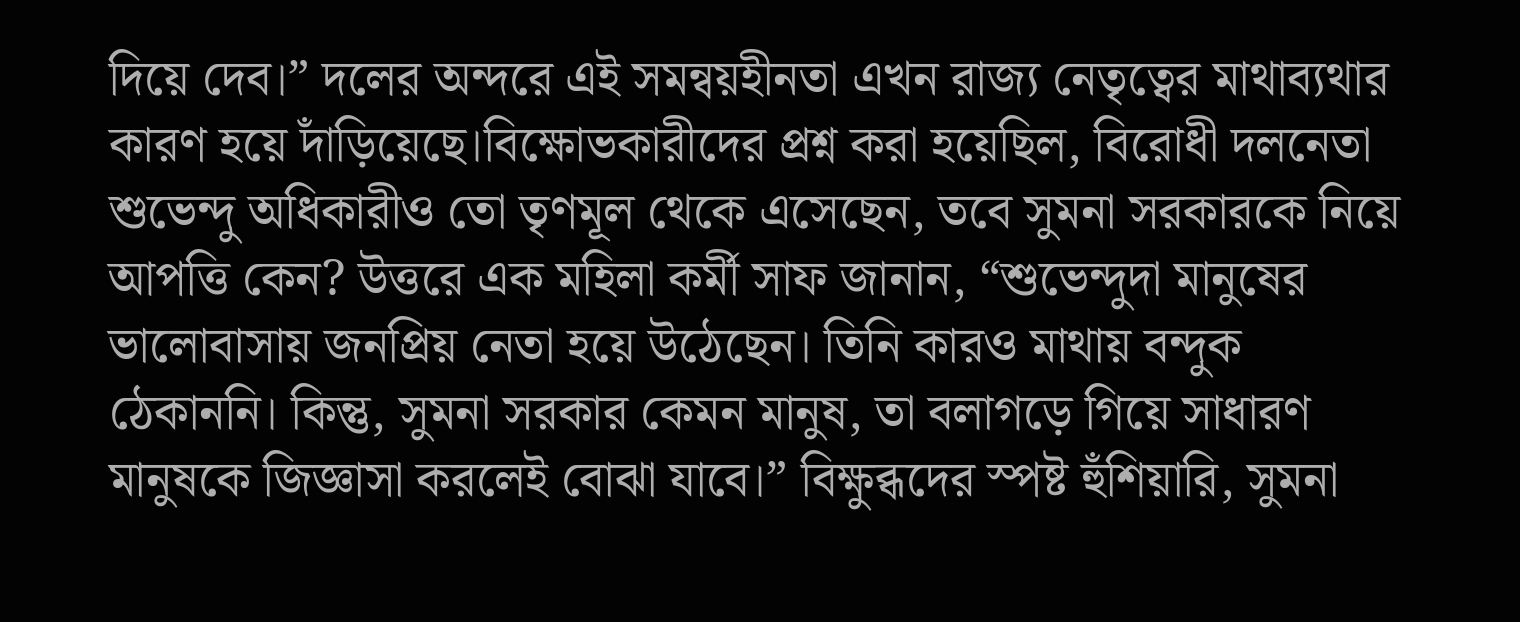দিয়ে দেব।” দলের অন্দরে এই সমন্বয়হীনতা এখন রাজ্য নেতৃত্বের মাথাব্যথার কারণ হয়ে দাঁড়িয়েছে।বিক্ষোভকারীদের প্রশ্ন করা হয়েছিল, বিরোধী দলনেতা শুভেন্দু অধিকারীও তো তৃণমূল থেকে এসেছেন, তবে সুমনা সরকারকে নিয়ে আপত্তি কেন? উত্তরে এক মহিলা কর্মী সাফ জানান, “শুভেন্দুদা মানুষের ভালোবাসায় জনপ্রিয় নেতা হয়ে উঠেছেন। তিনি কারও মাথায় বন্দুক ঠেকাননি। কিন্তু, সুমনা সরকার কেমন মানুষ, তা বলাগড়ে গিয়ে সাধারণ মানুষকে জিজ্ঞাসা করলেই বোঝা যাবে।” বিক্ষুব্ধদের স্পষ্ট হুঁশিয়ারি, সুমনা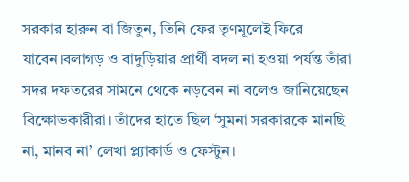সরকার হারুন বা জিতুন, তিনি ফের তৃণমূলেই ফিরে যাবেন।বলাগড় ও বাদুড়িয়ার প্রার্থী বদল না হওয়া পর্যন্ত তাঁরা সদর দফতরের সামনে থেকে নড়বেন না বলেও জানিয়েছেন বিক্ষোভকারীরা। তাঁদের হাতে ছিল ‘সুমনা সরকারকে মানছি না, মানব না’ লেখা প্ল্যাকার্ড ও ফেস্টুন।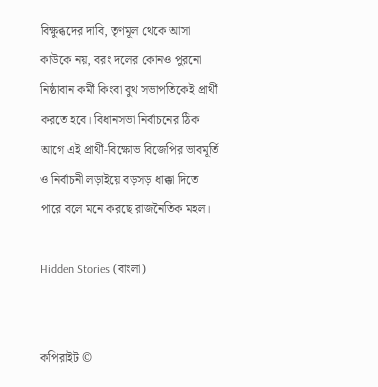বিক্ষুব্ধদের দাবি, তৃণমূল থেকে আসা কাউকে নয়, বরং দলের কোনও পুরনো নিষ্ঠাবান কর্মী কিংবা বুথ সভাপতিকেই প্রার্থী করতে হবে। বিধানসভা নির্বাচনের ঠিক আগে এই প্রার্থী-বিক্ষোভ বিজেপির ভাবমূর্তি ও নির্বাচনী লড়াইয়ে বড়সড় ধাক্কা দিতে পারে বলে মনে করছে রাজনৈতিক মহল।

Hidden Stories (বাংলা)


কপিরাইট ©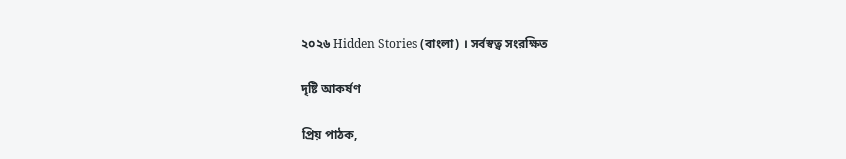২০২৬ Hidden Stories (বাংলা) । সর্বস্বত্ব সংরক্ষিত

দৃষ্টি আকর্ষণ

প্রিয় পাঠক,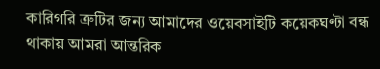কারিগরি ত্রুটির জন্য আমাদের ওয়েবসাইটি কয়েকঘণ্টা বন্ধ থাকায় আমরা আন্তরিক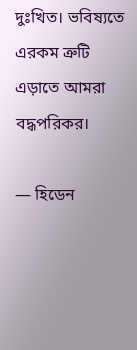দুঃখিত। ভবিষ্যতে এরকম ত্রুটি এড়াতে আমরা বদ্ধপরিকর।

— হিডেন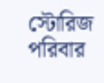স্টোরিজ পরিবার